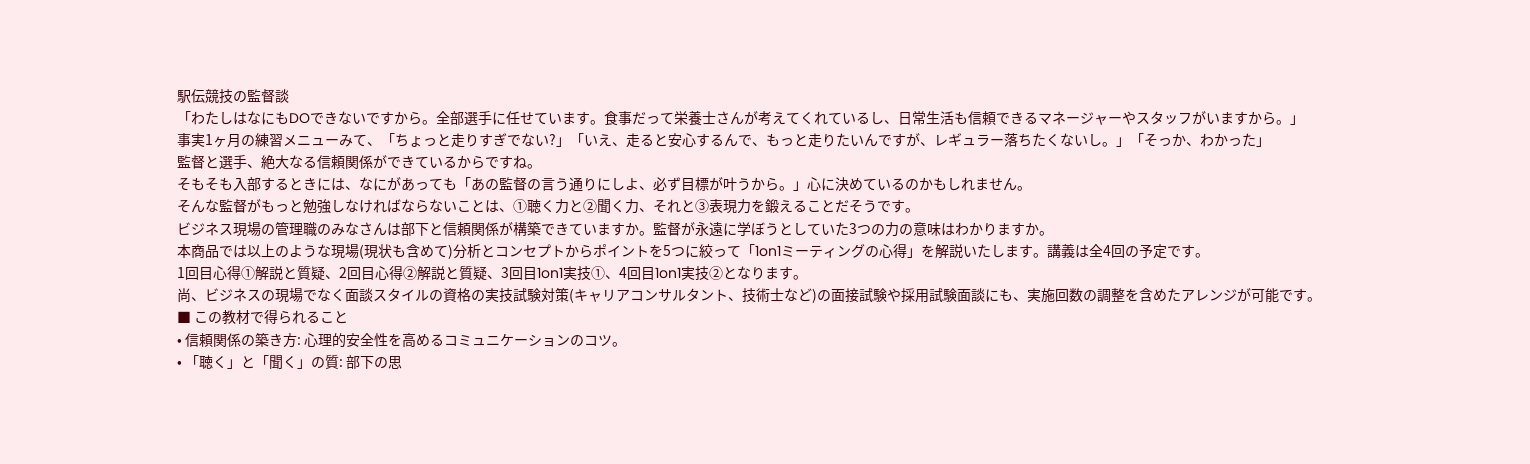駅伝競技の監督談
「わたしはなにもDOできないですから。全部選手に任せています。食事だって栄養士さんが考えてくれているし、日常生活も信頼できるマネージャーやスタッフがいますから。」
事実1ヶ月の練習メニューみて、「ちょっと走りすぎでない?」「いえ、走ると安心するんで、もっと走りたいんですが、レギュラー落ちたくないし。」「そっか、わかった」
監督と選手、絶大なる信頼関係ができているからですね。
そもそも入部するときには、なにがあっても「あの監督の言う通りにしよ、必ず目標が叶うから。」心に決めているのかもしれません。
そんな監督がもっと勉強しなければならないことは、①聴く力と②聞く力、それと③表現力を鍛えることだそうです。
ビジネス現場の管理職のみなさんは部下と信頼関係が構築できていますか。監督が永遠に学ぼうとしていた3つの力の意味はわかりますか。
本商品では以上のような現場(現状も含めて)分析とコンセプトからポイントを5つに絞って「1on1ミーティングの心得」を解説いたします。講義は全4回の予定です。
1回目心得①解説と質疑、2回目心得②解説と質疑、3回目1on1実技①、4回目1on1実技②となります。
尚、ビジネスの現場でなく面談スタイルの資格の実技試験対策(キャリアコンサルタント、技術士など)の面接試験や採用試験面談にも、実施回数の調整を含めたアレンジが可能です。
■ この教材で得られること
• 信頼関係の築き方: 心理的安全性を高めるコミュニケーションのコツ。
• 「聴く」と「聞く」の質: 部下の思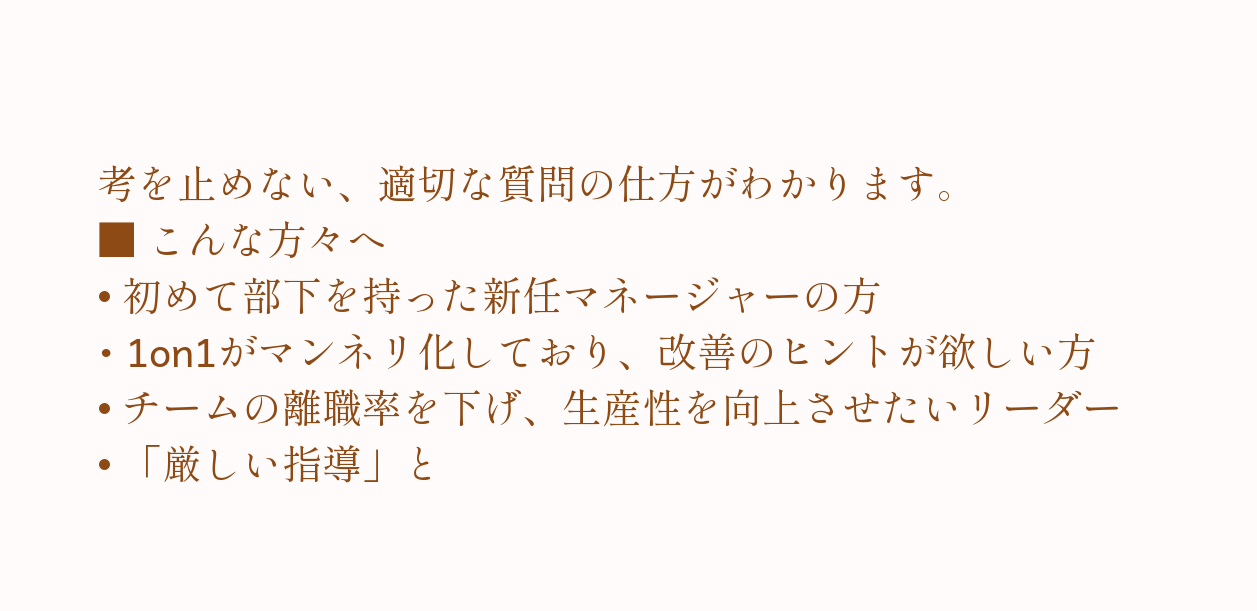考を止めない、適切な質問の仕方がわかります。
■ こんな方々へ
• 初めて部下を持った新任マネージャーの方
• 1on1がマンネリ化しており、改善のヒントが欲しい方
• チームの離職率を下げ、生産性を向上させたいリーダー
• 「厳しい指導」と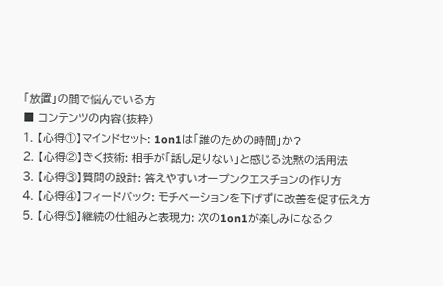「放置」の間で悩んでいる方
■ コンテンツの内容(抜粋)
1. 【心得①】マインドセット: 1on1は「誰のための時間」か?
2. 【心得②】きく技術: 相手が「話し足りない」と感じる沈黙の活用法
3. 【心得③】質問の設計: 答えやすいオープンクエスチョンの作り方
4. 【心得④】フィードバック: モチベーションを下げずに改善を促す伝え方
5. 【心得⑤】継続の仕組みと表現力: 次の1on1が楽しみになるク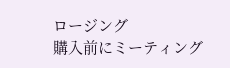ロージング
購入前にミーティング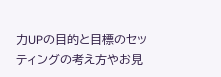力UPの目的と目標のセッティングの考え方やお見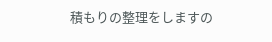積もりの整理をしますの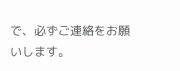で、必ずご連絡をお願いします。